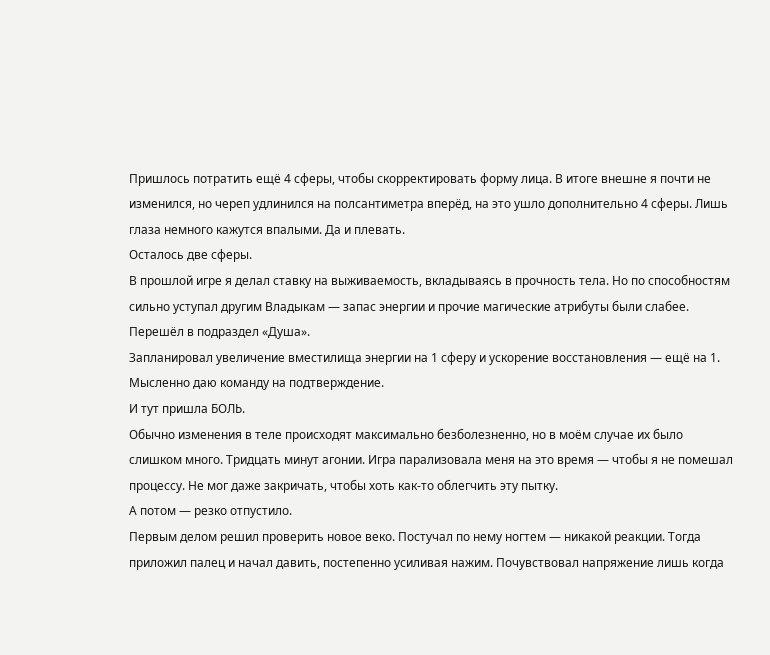Пришлось потратить ещё 4 сферы, чтобы скорректировать форму лица. В итоге внешне я почти не изменился, но череп удлинился на полсантиметра вперёд, на это ушло дополнительно 4 сферы. Лишь глаза немного кажутся впалыми. Да и плевать.
Осталось две сферы.
В прошлой игре я делал ставку на выживаемость, вкладываясь в прочность тела. Но по способностям сильно уступал другим Владыкам — запас энергии и прочие магические атрибуты были слабее.
Перешёл в подраздел «Душа».
Запланировал увеличение вместилища энергии на 1 сферу и ускорение восстановления — ещё на 1.
Мысленно даю команду на подтверждение.
И тут пришла БОЛЬ.
Обычно изменения в теле происходят максимально безболезненно, но в моём случае их было слишком много. Тридцать минут агонии. Игра парализовала меня на это время — чтобы я не помешал процессу. Не мог даже закричать, чтобы хоть как-то облегчить эту пытку.
А потом — резко отпустило.
Первым делом решил проверить новое веко. Постучал по нему ногтем — никакой реакции. Тогда приложил палец и начал давить, постепенно усиливая нажим. Почувствовал напряжение лишь когда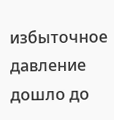избыточное давление дошло до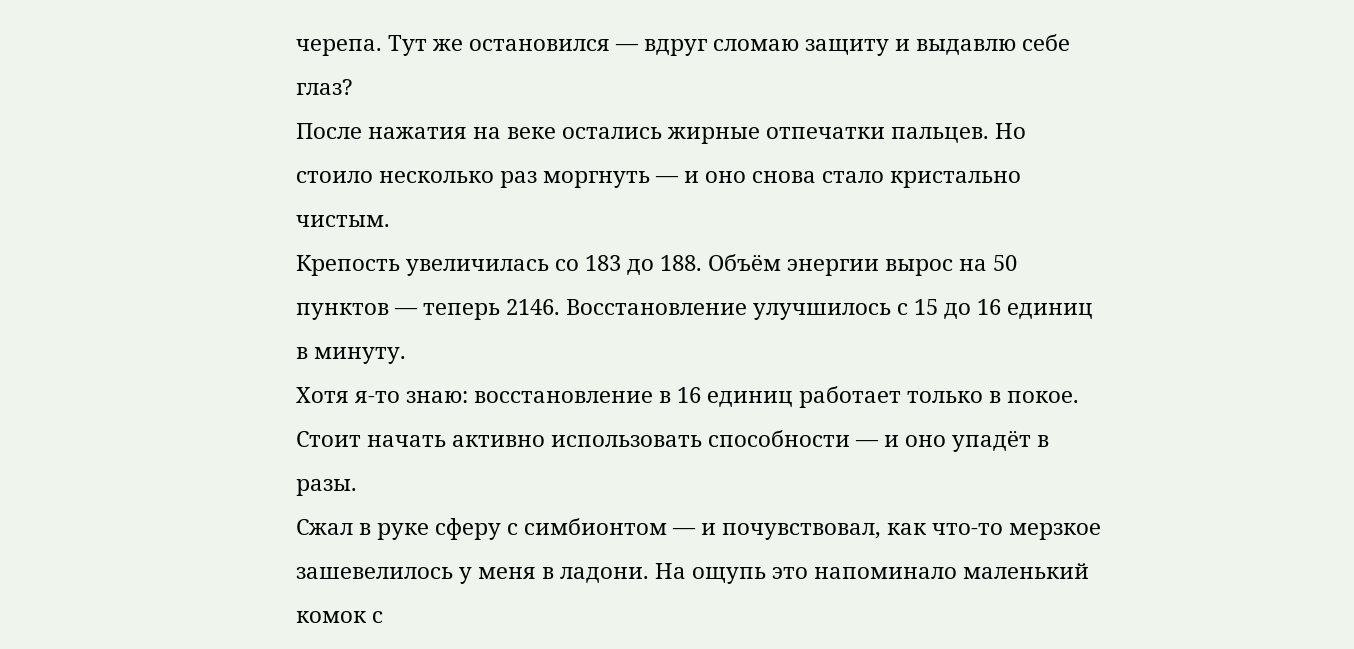черепа. Тут же остановился — вдруг сломаю защиту и выдавлю себе глаз?
После нажатия на веке остались жирные отпечатки пальцев. Но стоило несколько раз моргнуть — и оно снова стало кристально чистым.
Крепость увеличилась со 183 до 188. Объём энергии вырос на 50 пунктов — теперь 2146. Восстановление улучшилось с 15 до 16 единиц в минуту.
Хотя я-то знаю: восстановление в 16 единиц работает только в покое. Стоит начать активно использовать способности — и оно упадёт в разы.
Сжал в руке сферу с симбионтом — и почувствовал, как что-то мерзкое зашевелилось у меня в ладони. На ощупь это напоминало маленький комок с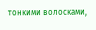тонкими волосками,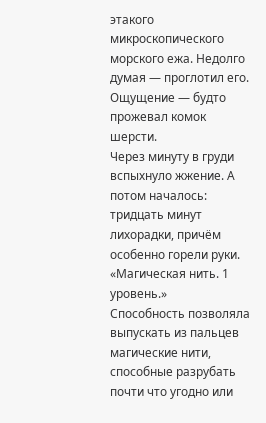этакого микроскопического морского ежа. Недолго думая — проглотил его.
Ощущение — будто прожевал комок шерсти.
Через минуту в груди вспыхнуло жжение. А потом началось: тридцать минут лихорадки, причём особенно горели руки.
«Магическая нить. 1 уровень.»
Способность позволяла выпускать из пальцев магические нити, способные разрубать почти что угодно или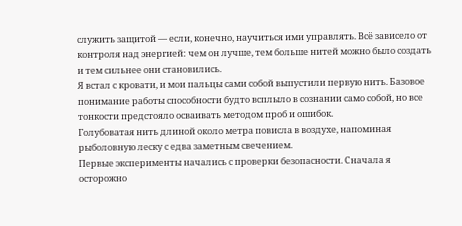служить защитой — если, конечно, научиться ими управлять. Всё зависело от контроля над энергией: чем он лучше, тем больше нитей можно было создать и тем сильнее они становились.
Я встал с кровати, и мои пальцы сами собой выпустили первую нить. Базовое понимание работы способности будто всплыло в сознании само собой, но все тонкости предстояло осваивать методом проб и ошибок.
Голубоватая нить длиной около метра повисла в воздухе, напоминая рыболовную леску с едва заметным свечением.
Первые эксперименты начались с проверки безопасности. Сначала я осторожно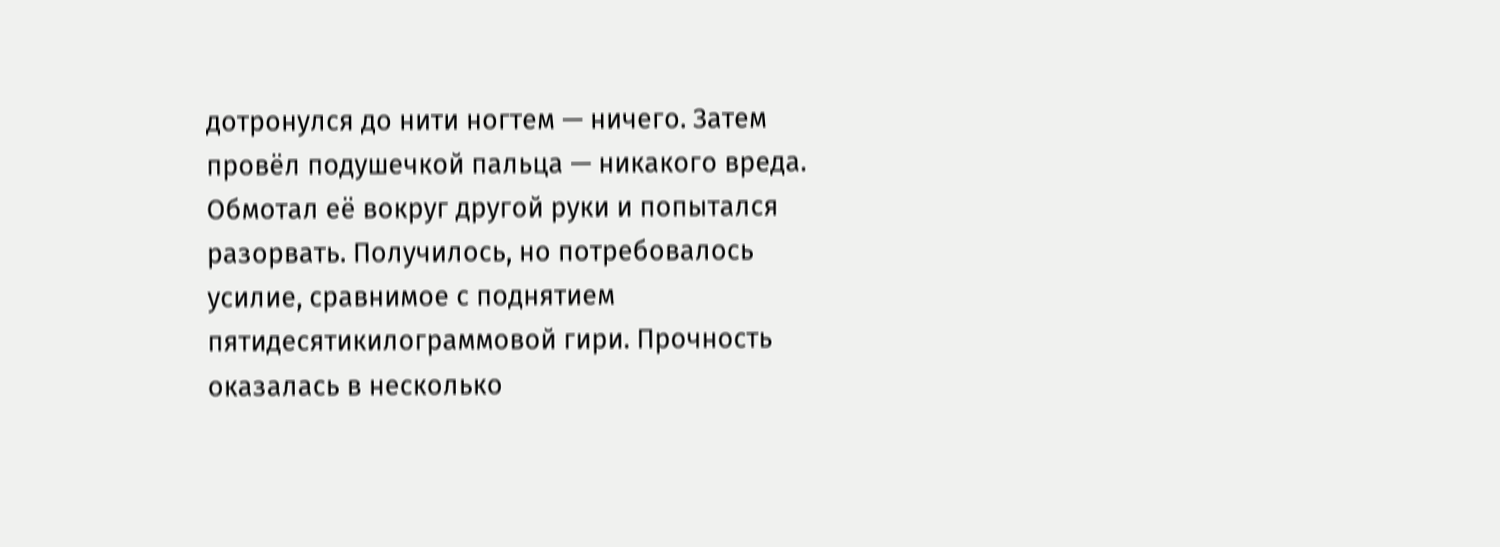дотронулся до нити ногтем — ничего. Затем провёл подушечкой пальца — никакого вреда. Обмотал её вокруг другой руки и попытался разорвать. Получилось, но потребовалось усилие, сравнимое с поднятием пятидесятикилограммовой гири. Прочность оказалась в несколько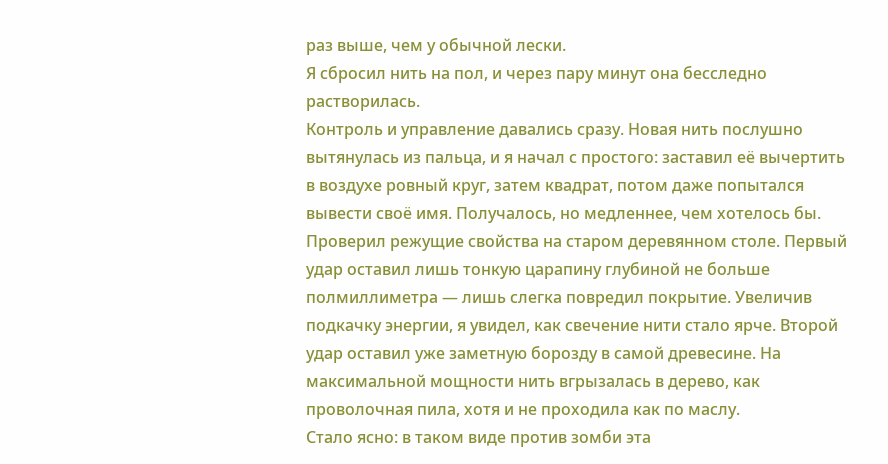раз выше, чем у обычной лески.
Я сбросил нить на пол, и через пару минут она бесследно растворилась.
Контроль и управление давались сразу. Новая нить послушно вытянулась из пальца, и я начал с простого: заставил её вычертить в воздухе ровный круг, затем квадрат, потом даже попытался вывести своё имя. Получалось, но медленнее, чем хотелось бы.
Проверил режущие свойства на старом деревянном столе. Первый удар оставил лишь тонкую царапину глубиной не больше полмиллиметра — лишь слегка повредил покрытие. Увеличив подкачку энергии, я увидел, как свечение нити стало ярче. Второй удар оставил уже заметную борозду в самой древесине. На максимальной мощности нить вгрызалась в дерево, как проволочная пила, хотя и не проходила как по маслу.
Стало ясно: в таком виде против зомби эта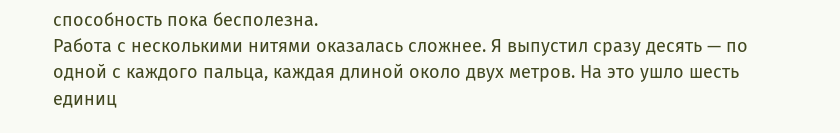способность пока бесполезна.
Работа с несколькими нитями оказалась сложнее. Я выпустил сразу десять — по одной с каждого пальца, каждая длиной около двух метров. На это ушло шесть единиц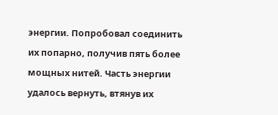энергии. Попробовал соединить их попарно, получив пять более мощных нитей. Часть энергии удалось вернуть, втянув их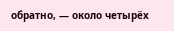обратно, — около четырёх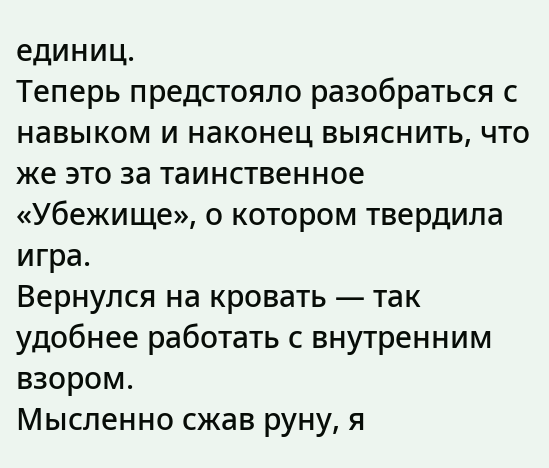единиц.
Теперь предстояло разобраться с навыком и наконец выяснить, что же это за таинственное «Убежище», о котором твердила игра.
Вернулся на кровать — так удобнее работать с внутренним взором.
Мысленно сжав руну, я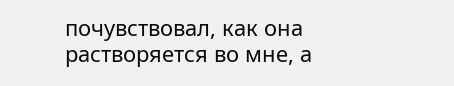почувствовал, как она растворяется во мне, а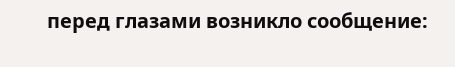перед глазами возникло сообщение: